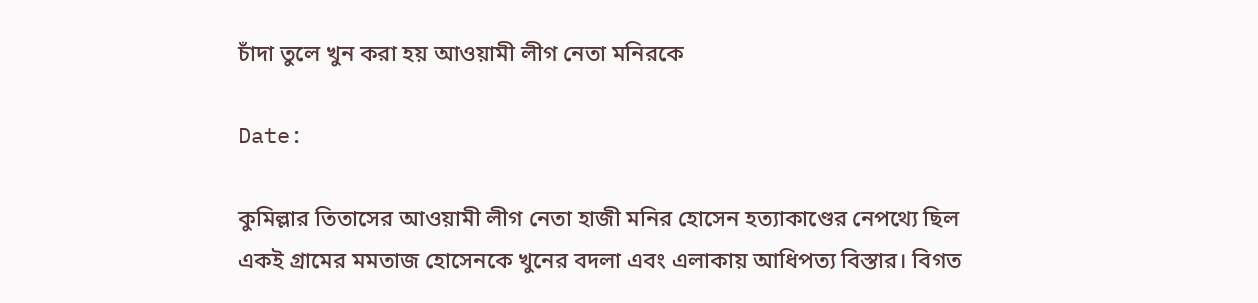চাঁদা তুলে খুন করা হয় আওয়ামী লীগ নেতা মনিরকে

Date:

কুমিল্লার তিতাসের আওয়ামী লীগ নেতা হাজী মনির হোসেন হত্যাকাণ্ডের নেপথ্যে ছিল একই গ্রামের মমতাজ হোসেনকে খুনের বদলা এবং এলাকায় আধিপত্য বিস্তার। বিগত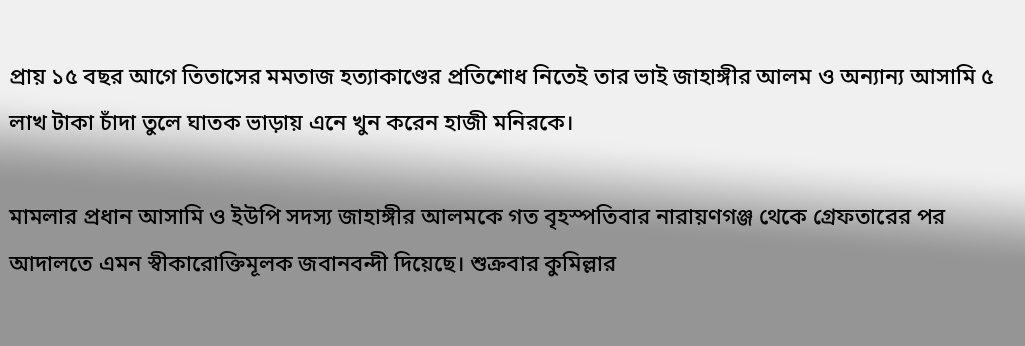প্রায় ১৫ বছর আগে তিতাসের মমতাজ হত্যাকাণ্ডের প্রতিশোধ নিতেই তার ভাই জাহাঙ্গীর আলম ও অন্যান্য আসামি ৫ লাখ টাকা চাঁদা তুলে ঘাতক ভাড়ায় এনে খুন করেন হাজী মনিরকে।

মামলার প্রধান আসামি ও ইউপি সদস্য জাহাঙ্গীর আলমকে গত বৃহস্পতিবার নারায়ণগঞ্জ থেকে গ্রেফতারের পর আদালতে এমন স্বীকারোক্তিমূলক জবানবন্দী দিয়েছে। শুক্রবার কুমিল্লার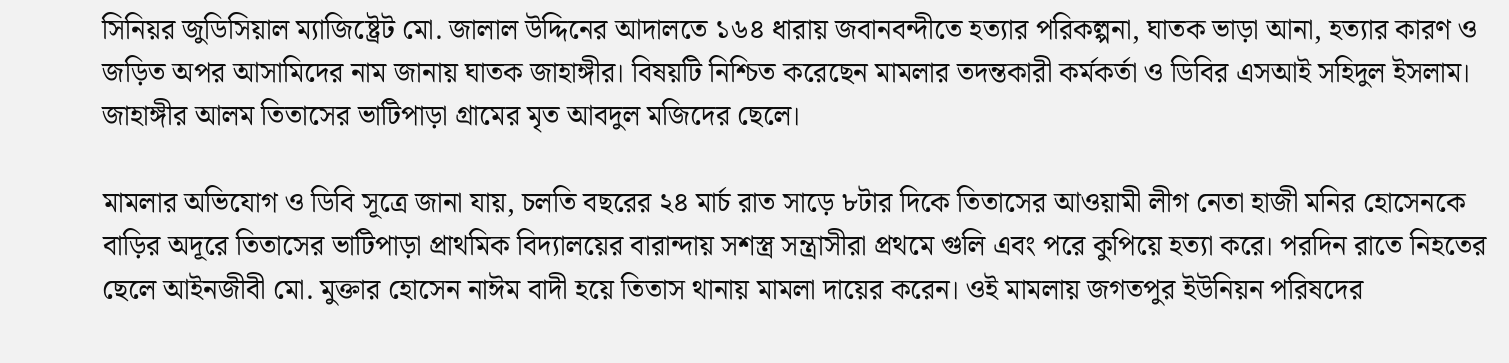সিনিয়র জুডিসিয়াল ম্যাজিষ্ট্রেট মো. জালাল উদ্দিনের আদালতে ১৬৪ ধারায় জবানবন্দীতে হত্যার পরিকল্পনা, ঘাতক ভাড়া আনা, হত্যার কারণ ও জড়িত অপর আসামিদের নাম জানায় ঘাতক জাহাঙ্গীর। বিষয়টি নিশ্চিত করেছেন মামলার তদন্তকারী কর্মকর্তা ও ডিবির এসআই সহিদুল ইসলাম। জাহাঙ্গীর আলম তিতাসের ভাটিপাড়া গ্রামের মৃত আবদুল মজিদের ছেলে।

মামলার অভিযোগ ও ডিবি সূত্রে জানা যায়, চলতি বছরের ২৪ মার্চ রাত সাড়ে ৮টার দিকে তিতাসের আওয়ামী লীগ নেতা হাজী মনির হোসেনকে বাড়ির অদূরে তিতাসের ভাটিপাড়া প্রাথমিক বিদ্যালয়ের বারান্দায় সশস্ত্র সন্ত্রাসীরা প্রথমে গুলি এবং পরে কুপিয়ে হত্যা করে। পরদিন রাতে নিহতের ছেলে আইনজীবী মো. মুক্তার হোসেন নাঈম বাদী হয়ে তিতাস থানায় মামলা দায়ের করেন। ওই মামলায় জগতপুর ইউনিয়ন পরিষদের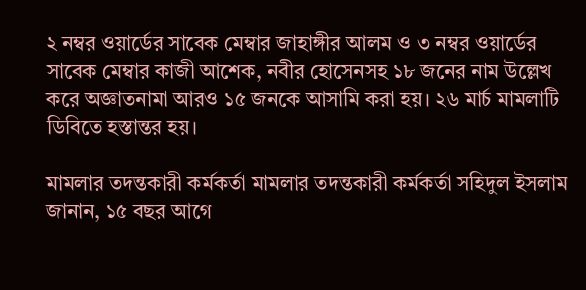২ নম্বর ওয়ার্ডের সাবেক মেম্বার জাহাঙ্গীর আলম ও ৩ নম্বর ওয়ার্ডের সাবেক মেম্বার কাজী আশেক, নবীর হোসেনসহ ১৮ জনের নাম উল্লেখ করে অজ্ঞাতনামা আরও ১৫ জনকে আসামি করা হয়। ২৬ মার্চ মামলাটি ডিবিতে হস্তান্তর হয়।

মামলার তদন্তকারী কর্মকর্তা মামলার তদন্তকারী কর্মকর্তা সহিদুল ইসলাম জানান, ১৫ বছর আগে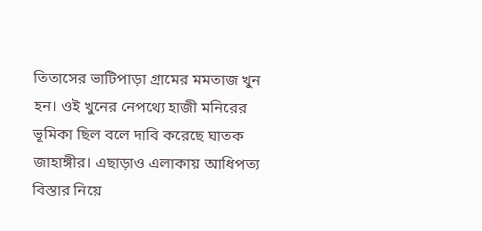তিতাসের ভাটিপাড়া গ্রামের মমতাজ খুন হন। ওই খুনের নেপথ্যে হাজী মনিরের ভূমিকা ছিল বলে দাবি করেছে ঘাতক জাহাঙ্গীর। এছাড়াও এলাকায় আধিপত্য বিস্তার নিয়ে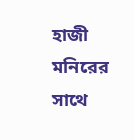হাজী মনিরের সাথে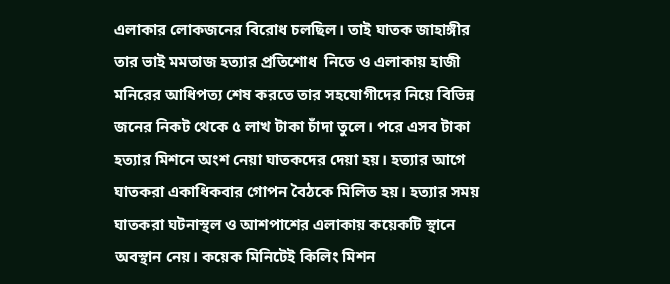এলাকার লোকজনের বিরোধ চলছিল। তাই ঘাতক জাহাঙ্গীর তার ভাই মমতাজ হত্যার প্রতিশোধ  নিতে ও এলাকায় হাজী মনিরের আধিপত্য শেষ করতে তার সহযোগীদের নিয়ে বিভিন্ন জনের নিকট থেকে ৫ লাখ টাকা চাঁদা তুলে। পরে এসব টাকা হত্যার মিশনে অংশ নেয়া ঘাতকদের দেয়া হয়। হত্যার আগে ঘাতকরা একাধিকবার গোপন বৈঠকে মিলিত হয়। হত্যার সময় ঘাতকরা ঘটনাস্থল ও আশপাশের এলাকায় কয়েকটি স্থানে অবস্থান নেয়। কয়েক মিনিটেই কিলিং মিশন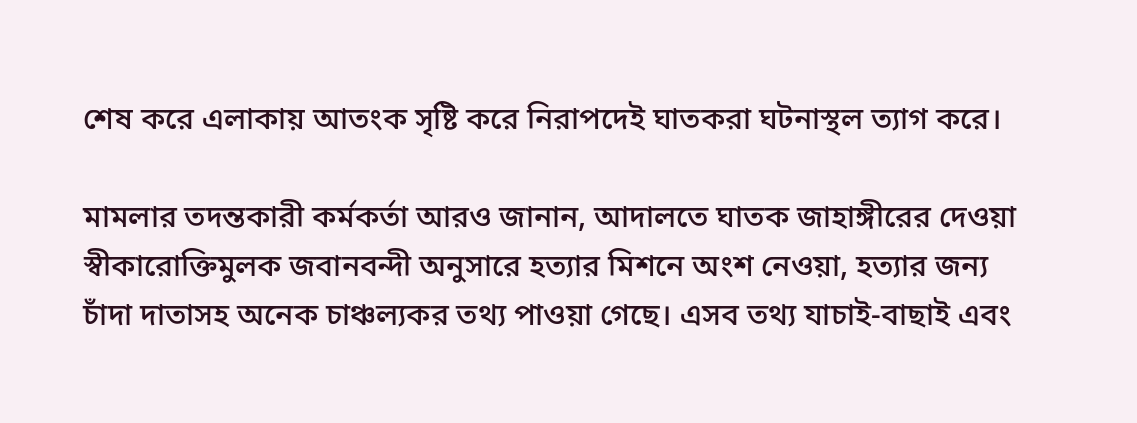শেষ করে এলাকায় আতংক সৃষ্টি করে নিরাপদেই ঘাতকরা ঘটনাস্থল ত্যাগ করে।

মামলার তদন্তকারী কর্মকর্তা আরও জানান, আদালতে ঘাতক জাহাঙ্গীরের দেওয়া স্বীকারোক্তিমুলক জবানবন্দী অনুসারে হত্যার মিশনে অংশ নেওয়া, হত্যার জন্য চাঁদা দাতাসহ অনেক চাঞ্চল্যকর তথ্য পাওয়া গেছে। এসব তথ্য যাচাই-বাছাই এবং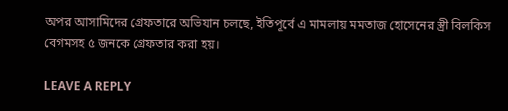অপর আসামিদের গ্রেফতারে অভিযান চলছে, ইতিপূর্বে এ মামলায় মমতাজ হোসেনের স্ত্রী বিলকিস বেগমসহ ৫ জনকে গ্রেফতার করা হয়।

LEAVE A REPLY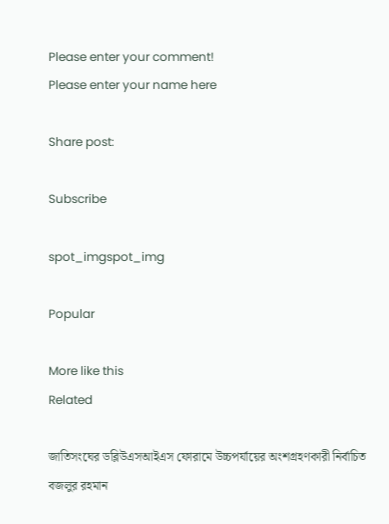Please enter your comment!
Please enter your name here

Share post:

Subscribe

spot_imgspot_img

Popular

More like this
Related

জাতিসংঘের ডব্লিউএসআইএস ফোরামে উচ্চপর্যায়ের অংশগ্রহণকারী নির্বাচিত বজলুর রহমান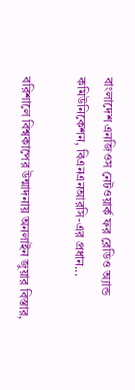বাংলাদেশ এনজিওস নেটওয়ার্ক ফর রেডিও অ্যান্ড কমিউনিকেশন, বিএনএনআরসি-এর প্রধান...

বরিশালে বিশ্বকাপের উন্মাদনায় অনলাইন জুয়ার বিস্তার,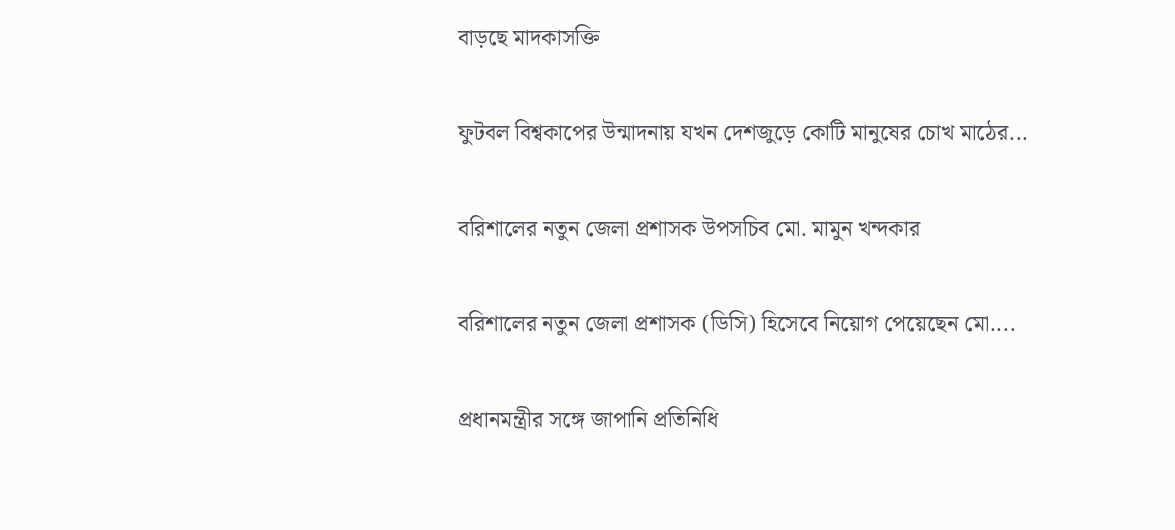বাড়ছে মাদকাসক্তি

ফুটবল বিশ্বকাপের উন্মাদনায় যখন দেশজুড়ে কোটি মানুষের চোখ মাঠের...

বরিশালের নতুন জেলা প্রশাসক উপসচিব মো. মামুন খন্দকার

বরিশালের নতুন জেলা প্রশাসক (ডিসি) হিসেবে নিয়োগ পেয়েছেন মো....

প্রধানমন্ত্রীর সঙ্গে জাপানি প্রতিনিধি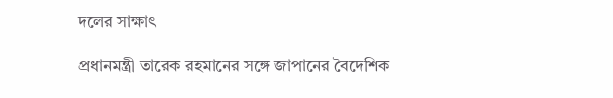দলের সাক্ষাৎ

প্রধানমন্ত্রী তারেক রহমানের সঙ্গে জাপানের বৈদেশিক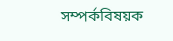সম্পর্কবিষয়ক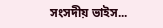সংসদীয় ভাইস...